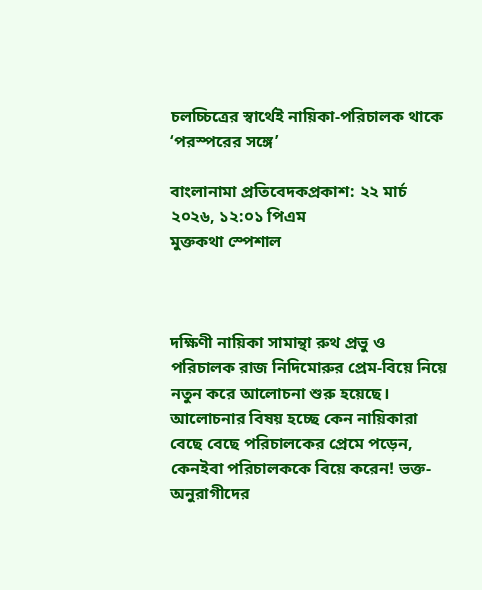চলচ্চিত্রের স্বার্থেই নায়িকা-পরিচালক থাকে ‘পরস্পরের সঙ্গে’

বাংলানামা প্রতিবেদকপ্রকাশ: ২২ মার্চ ২০২৬, ১২:০১ পিএম
মুক্তকথা স্পেশাল



দক্ষিণী নায়িকা সামান্থা রুথ প্রভু ও পরিচালক রাজ নিদিমোরুর প্রেম-বিয়ে নিয়ে নতুন করে আলোচনা শুরু হয়েছে। আলোচনার বিষয় হচ্ছে কেন নায়িকারা বেছে বেছে পরিচালকের প্রেমে পড়েন, কেনইবা পরিচালককে বিয়ে করেন! ভক্ত-অনুরাগীদের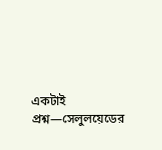একটাই প্রশ্ন—সেলুলয়েডের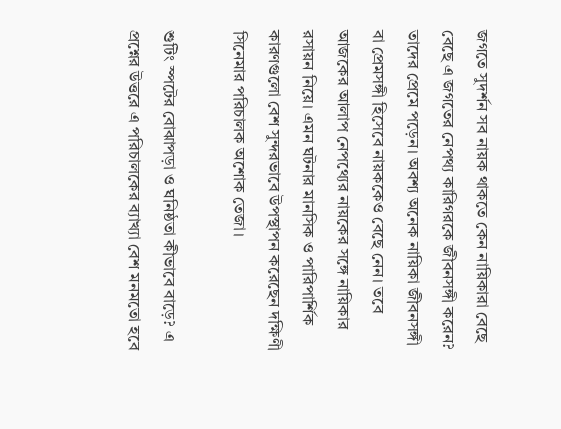জগতে সুদর্শন সব নায়ক থাকতে কেন নায়িকারা বেছে বেছে এ জগতের নেপথ্য কারিগরকে জীবনসঙ্গী করেন? তাদের প্রেমে পড়েন। অবশ্য অনেক নায়িকা জীবনসঙ্গী বা প্রেমসঙ্গী হিসেবে নায়ককেও বেছে নেন। তবে আজকের আলাপ নেপথ্যের নায়কের সঙ্গে নায়িকার রসায়ন নিয়ে। এমন ঘটনার মানসিক ও পারিপার্শিক কারণগুলো বেশ সুন্দরভাবে উপস্থাপন করেছেন দক্ষিণী সিনেমার পরিচালক অশোক তেজা।

শুটিং স্পটের বোঝাপড়া ও ঘনিষ্ঠতা কীভাবে বাড়ে? এ প্রশ্নের উত্তরে এ পরিচালকের ব্যাখ্যা বেশ মনমতো হবে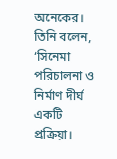অনেকের। তিনি বলেন, ‘সিনেমা পরিচালনা ও নির্মাণ দীর্ঘ একটি প্রক্রিয়া।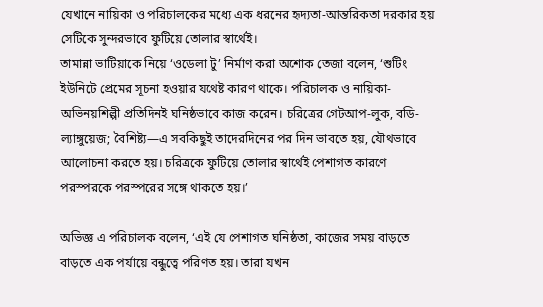যেখানে নায়িকা ও পরিচালকের মধ্যে এক ধরনের হৃদ্যতা-আন্তরিকতা দরকার হয় সেটিকে সুন্দরভাবে ফুটিয়ে তোলার স্বার্থেই।
তামান্না ভাটিয়াকে নিয়ে ‘ওডেলা টু’ নির্মাণ করা অশোক তেজা বলেন, ‘শুটিং ইউনিটে প্রেমের সূচনা হওয়ার যথেষ্ট কারণ থাকে। পরিচালক ও নায়িকা-অভিনয়শিল্পী প্রতিদিনই ঘনিষ্ঠভাবে কাজ করেন। চরিত্রের গেটআপ-লুক, বডি-ল্যাঙ্গুয়েজ; বৈশিষ্ট্য—এ সবকিছুই তাদেরদিনের পর দিন ভাবতে হয়, যৌথভাবে আলোচনা করতে হয়। চরিত্রকে ফুটিয়ে তোলার স্বার্থেই পেশাগত কারণে পরস্পরকে পরস্পরের সঙ্গে থাকতে হয়।’

অভিজ্ঞ এ পরিচালক বলেন, ‘এই যে পেশাগত ঘনিষ্ঠতা, কাজের সময় বাড়তে বাড়তে এক পর্যায়ে বন্ধুত্বে পরিণত হয়। তারা যখন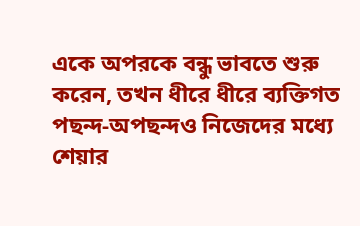একে অপরকে বন্ধু ভাবতে শুরু করেন, তখন ধীরে ধীরে ব্যক্তিগত পছন্দ-অপছন্দও নিজেদের মধ্যে শেয়ার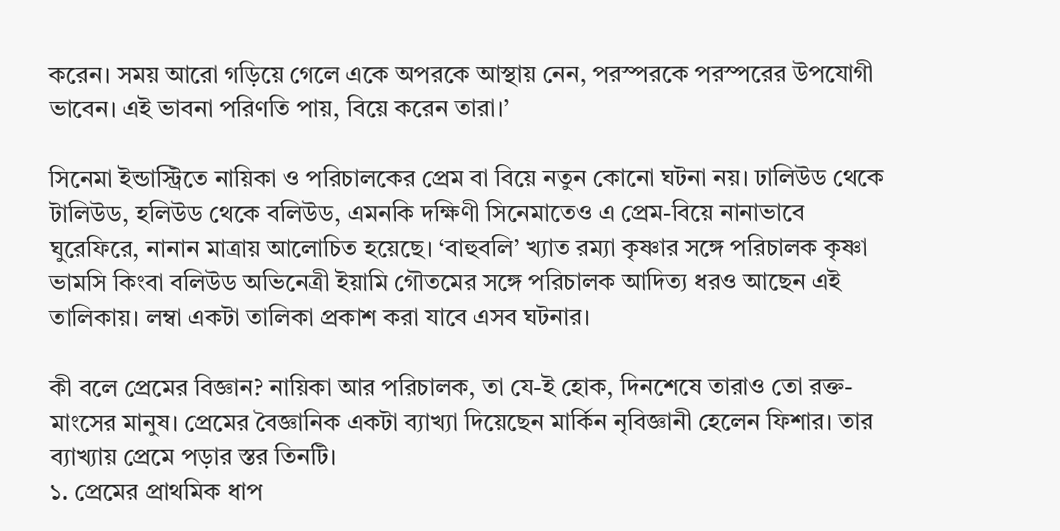করেন। সময় আরো গড়িয়ে গেলে একে অপরকে আস্থায় নেন, পরস্পরকে পরস্পরের উপযোগী ভাবেন। এই ভাবনা পরিণতি পায়, বিয়ে করেন তারা।’

সিনেমা ইন্ডাস্ট্রিতে নায়িকা ও পরিচালকের প্রেম বা বিয়ে নতুন কোনো ঘটনা নয়। ঢালিউড থেকে টালিউড, হলিউড থেকে বলিউড, এমনকি দক্ষিণী সিনেমাতেও এ প্রেম-বিয়ে নানাভাবে ঘুরেফিরে, নানান মাত্রায় আলোচিত হয়েছে। ‘বাহুবলি’ খ্যাত রম্যা কৃষ্ণার সঙ্গে পরিচালক কৃষ্ণা ভামসি কিংবা বলিউড অভিনেত্রী ইয়ামি গৌতমের সঙ্গে পরিচালক আদিত্য ধরও আছেন এই তালিকায়। লম্বা একটা তালিকা প্রকাশ করা যাবে এসব ঘটনার।

কী বলে প্রেমের বিজ্ঞান? নায়িকা আর পরিচালক, তা যে-ই হোক, দিনশেষে তারাও তো রক্ত-মাংসের মানুষ। প্রেমের বৈজ্ঞানিক একটা ব্যাখ্যা দিয়েছেন মার্কিন নৃবিজ্ঞানী হেলেন ফিশার। তার ব্যাখ্যায় প্রেমে পড়ার স্তর তিনটি।
১. প্রেমের প্রাথমিক ধাপ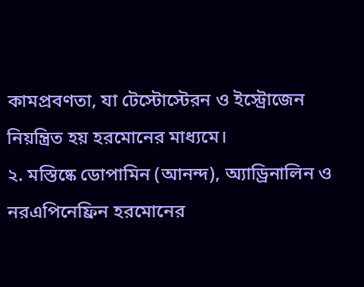কামপ্রবণতা, যা টেস্টোস্টেরন ও ইস্ট্রোজেন নিয়ন্ত্রিত হয় হরমোনের মাধ্যমে।
২. মস্তিষ্কে ডোপামিন (আনন্দ), অ্যাড্রিনালিন ও নরএপিনেফ্রিন হরমোনের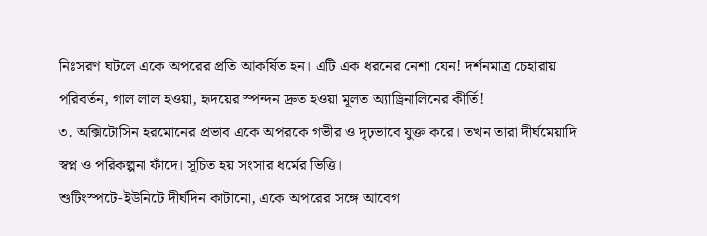নিঃসরণ ঘটলে একে অপরের প্রতি আকর্ষিত হন। এটি এক ধরনের নেশা যেন! দর্শনমাত্র চেহারায় পরিবর্তন, গাল লাল হওয়া, হৃদয়ের স্পন্দন দ্রুত হওয়া মূলত অ্যাড্রিনালিনের কীর্তি!
৩. অক্সিটোসিন হরমোনের প্রভাব একে অপরকে গভীর ও দৃঢ়ভাবে যুক্ত করে। তখন তারা দীর্ঘমেয়াদি স্বপ্ন ও পরিকল্পনা ফাঁদে। সূচিত হয় সংসার ধর্মের ভিত্তি।
শুটিংস্পটে-ইউনিটে দীর্ঘদিন কাটানো, একে অপরের সঙ্গে আবেগ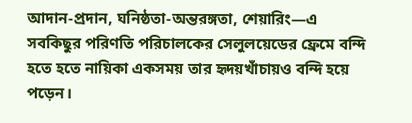আদান-প্রদান, ঘনিষ্ঠতা-অন্তরঙ্গতা, শেয়ারিং—এ সবকিছুর পরিণতি পরিচালকের সেলুলয়েডের ফ্রেমে বন্দি হতে হতে নায়িকা একসময় তার হৃদয়খাঁচায়ও বন্দি হয়ে পড়েন।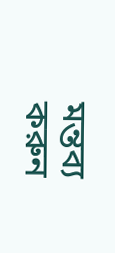মন্তব্য করুন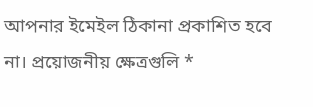আপনার ইমেইল ঠিকানা প্রকাশিত হবে না। প্রয়োজনীয় ক্ষেত্রগুলি *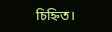চিহ্নিত।